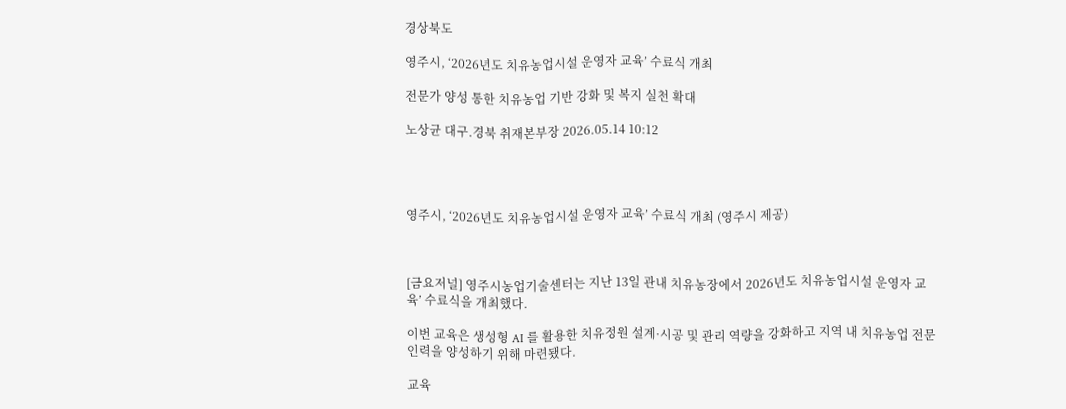경상북도

영주시, ‘2026년도 치유농업시설 운영자 교육’ 수료식 개최

전문가 양성 통한 치유농업 기반 강화 및 복지 실천 확대

노상균 대구.경북 취재본부장 2026.05.14 10:12




영주시, ‘2026년도 치유농업시설 운영자 교육’ 수료식 개최 (영주시 제공)



[금요저널] 영주시농업기술센터는 지난 13일 관내 치유농장에서 2026년도 치유농업시설 운영자 교육’ 수료식을 개최했다.

이번 교육은 생성형 AI 를 활용한 치유정원 설계·시공 및 관리 역량을 강화하고 지역 내 치유농업 전문인력을 양성하기 위해 마련됐다.

교육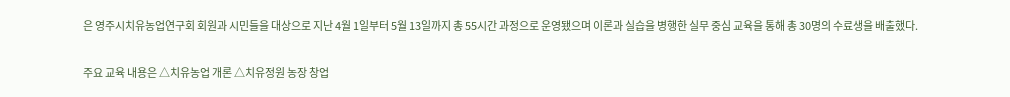은 영주시치유농업연구회 회원과 시민들을 대상으로 지난 4월 1일부터 5월 13일까지 총 55시간 과정으로 운영됐으며 이론과 실습을 병행한 실무 중심 교육을 통해 총 30명의 수료생을 배출했다.

주요 교육 내용은 △치유농업 개론 △치유정원 농장 창업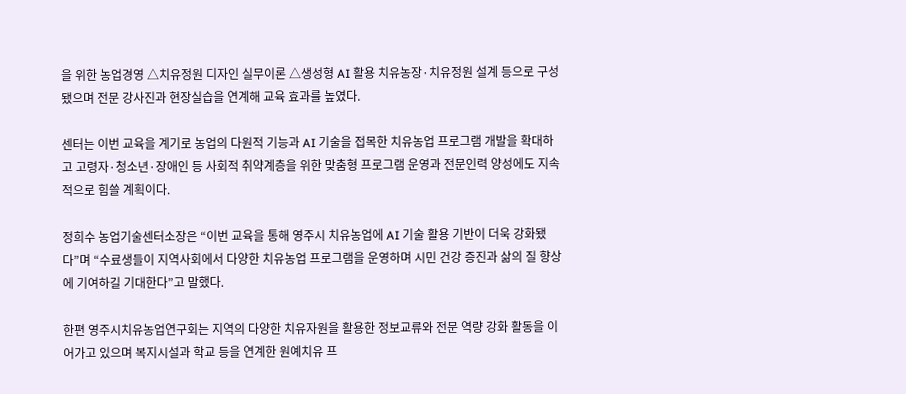을 위한 농업경영 △치유정원 디자인 실무이론 △생성형 AI 활용 치유농장·치유정원 설계 등으로 구성됐으며 전문 강사진과 현장실습을 연계해 교육 효과를 높였다.

센터는 이번 교육을 계기로 농업의 다원적 기능과 AI 기술을 접목한 치유농업 프로그램 개발을 확대하고 고령자·청소년·장애인 등 사회적 취약계층을 위한 맞춤형 프로그램 운영과 전문인력 양성에도 지속적으로 힘쓸 계획이다.

정희수 농업기술센터소장은 “이번 교육을 통해 영주시 치유농업에 AI 기술 활용 기반이 더욱 강화됐다”며 “수료생들이 지역사회에서 다양한 치유농업 프로그램을 운영하며 시민 건강 증진과 삶의 질 향상에 기여하길 기대한다”고 말했다.

한편 영주시치유농업연구회는 지역의 다양한 치유자원을 활용한 정보교류와 전문 역량 강화 활동을 이어가고 있으며 복지시설과 학교 등을 연계한 원예치유 프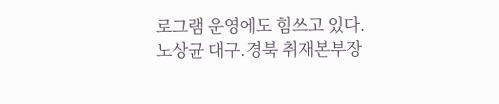로그램 운영에도 힘쓰고 있다.
노상균 대구.경북 취재본부장